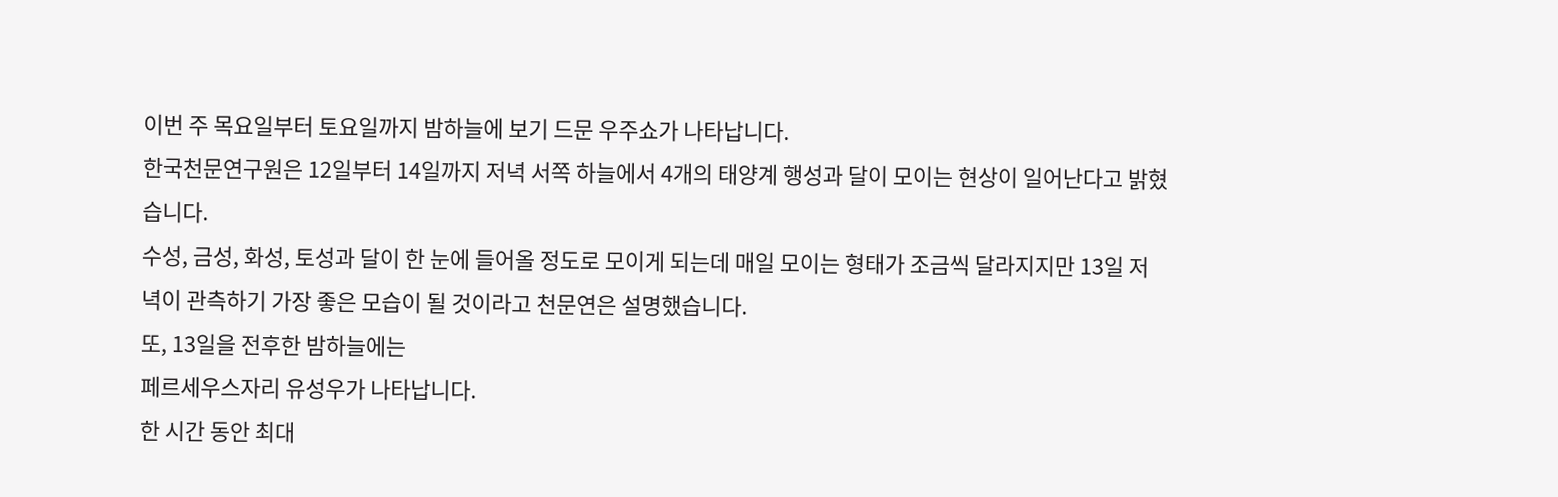이번 주 목요일부터 토요일까지 밤하늘에 보기 드문 우주쇼가 나타납니다.
한국천문연구원은 12일부터 14일까지 저녁 서쪽 하늘에서 4개의 태양계 행성과 달이 모이는 현상이 일어난다고 밝혔습니다.
수성, 금성, 화성, 토성과 달이 한 눈에 들어올 정도로 모이게 되는데 매일 모이는 형태가 조금씩 달라지지만 13일 저녁이 관측하기 가장 좋은 모습이 될 것이라고 천문연은 설명했습니다.
또, 13일을 전후한 밤하늘에는
페르세우스자리 유성우가 나타납니다.
한 시간 동안 최대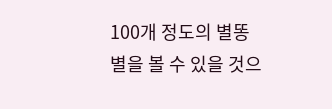100개 정도의 별똥별을 볼 수 있을 것으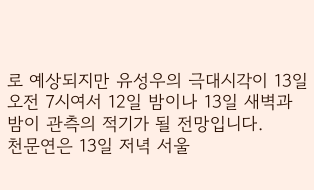로 예상되지만 유성우의 극대시각이 13일 오전 7시여서 12일 밤이나 13일 새벽과 밤이 관측의 적기가 될 전망입니다.
천문연은 13일 저녁 서울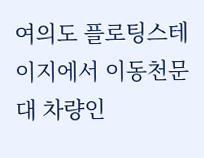여의도 플로팅스테이지에서 이동천문대 차량인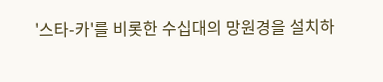'스타-카'를 비롯한 수십대의 망원경을 설치하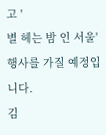고 '
별 헤는 밤 인 서울' 행사를 가질 예정입니다.
김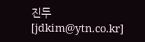진두 [jdkim@ytn.co.kr]